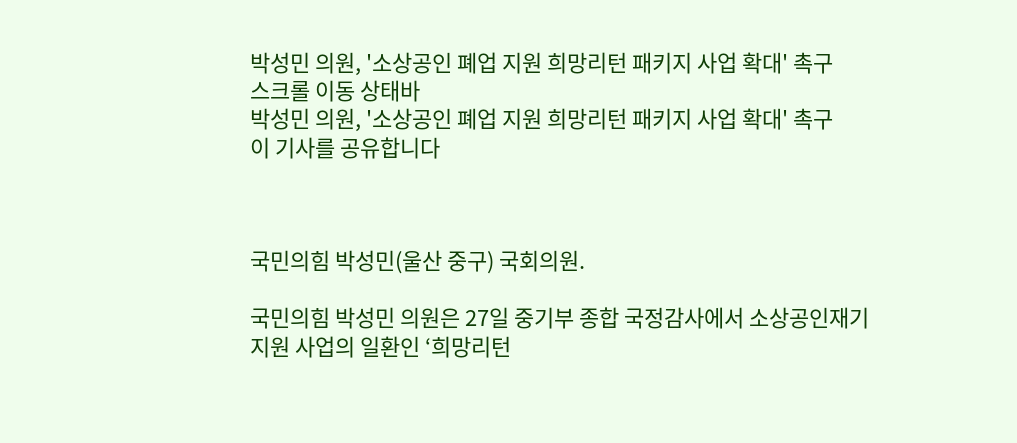박성민 의원, '소상공인 폐업 지원 희망리턴 패키지 사업 확대' 촉구
스크롤 이동 상태바
박성민 의원, '소상공인 폐업 지원 희망리턴 패키지 사업 확대' 촉구
이 기사를 공유합니다



국민의힘 박성민(울산 중구) 국회의원.

국민의힘 박성민 의원은 27일 중기부 종합 국정감사에서 소상공인재기지원 사업의 일환인 ‘희망리턴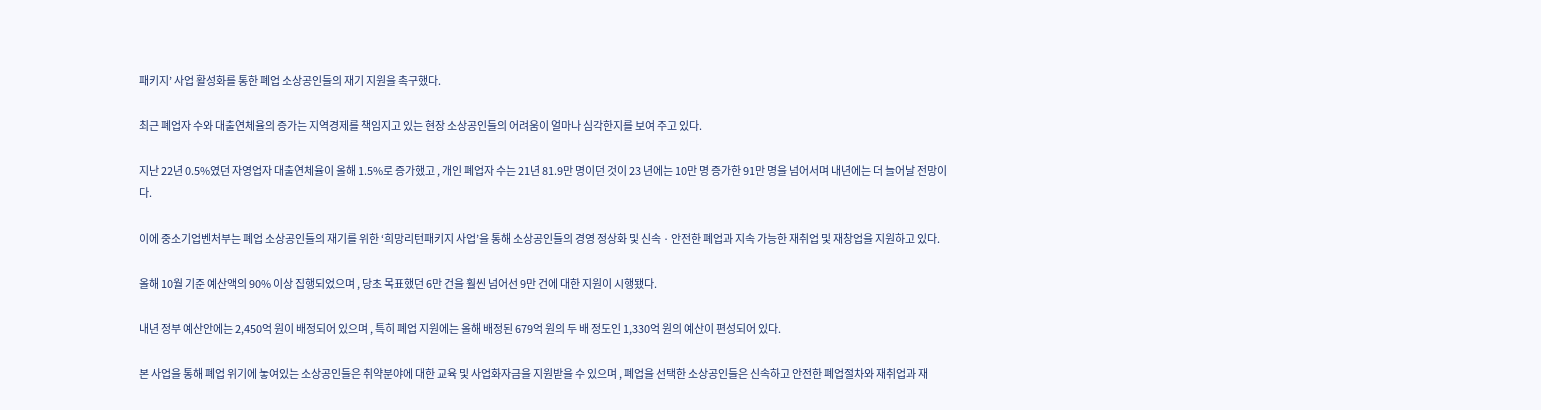패키지’ 사업 활성화를 통한 폐업 소상공인들의 재기 지원을 촉구했다.

최근 폐업자 수와 대출연체율의 증가는 지역경제를 책임지고 있는 현장 소상공인들의 어려움이 얼마나 심각한지를 보여 주고 있다.

지난 22년 0.5%였던 자영업자 대출연체율이 올해 1.5%로 증가했고 , 개인 폐업자 수는 21년 81.9만 명이던 것이 23 년에는 10만 명 증가한 91만 명을 넘어서며 내년에는 더 늘어날 전망이다.

이에 중소기업벤처부는 폐업 소상공인들의 재기를 위한 ‘희망리턴패키지 사업’을 통해 소상공인들의 경영 정상화 및 신속 · 안전한 폐업과 지속 가능한 재취업 및 재창업을 지원하고 있다.

올해 10월 기준 예산액의 90% 이상 집행되었으며 , 당초 목표했던 6만 건을 훨씬 넘어선 9만 건에 대한 지원이 시행됐다.

내년 정부 예산안에는 2,450억 원이 배정되어 있으며 , 특히 폐업 지원에는 올해 배정된 679억 원의 두 배 정도인 1,330억 원의 예산이 편성되어 있다.

본 사업을 통해 폐업 위기에 놓여있는 소상공인들은 취약분야에 대한 교육 및 사업화자금을 지원받을 수 있으며 , 폐업을 선택한 소상공인들은 신속하고 안전한 폐업절차와 재취업과 재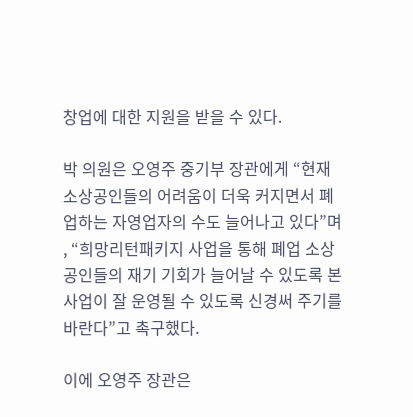창업에 대한 지원을 받을 수 있다.

박 의원은 오영주 중기부 장관에게 “현재 소상공인들의 어려움이 더욱 커지면서 폐업하는 자영업자의 수도 늘어나고 있다”며 , “희망리턴패키지 사업을 통해 폐업 소상공인들의 재기 기회가 늘어날 수 있도록 본 사업이 잘 운영될 수 있도록 신경써 주기를 바란다”고 촉구했다.

이에 오영주 장관은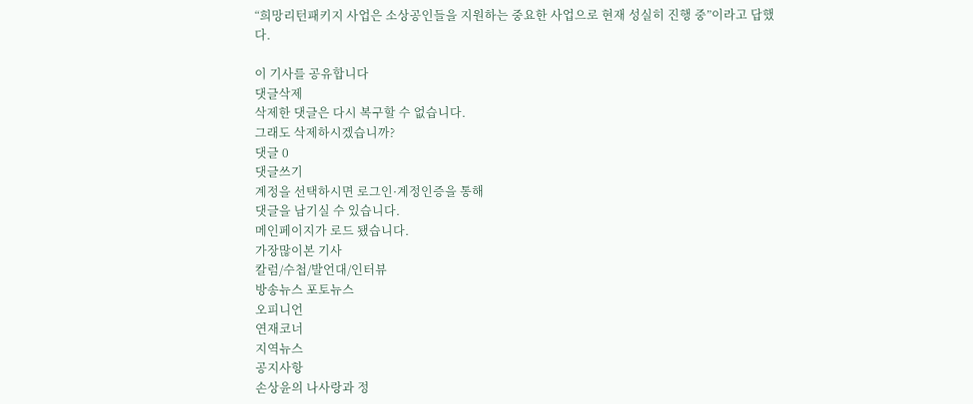“희망리턴패키지 사업은 소상공인들을 지원하는 중요한 사업으로 현재 성실히 진행 중”이라고 답했다.

이 기사를 공유합니다
댓글삭제
삭제한 댓글은 다시 복구할 수 없습니다.
그래도 삭제하시겠습니까?
댓글 0
댓글쓰기
계정을 선택하시면 로그인·계정인증을 통해
댓글을 남기실 수 있습니다.
메인페이지가 로드 됐습니다.
가장많이본 기사
칼럼/수첩/발언대/인터뷰
방송뉴스 포토뉴스
오피니언
연재코너
지역뉴스
공지사항
손상윤의 나사랑과 정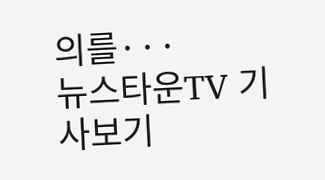의를···
뉴스타운TV 기사보기